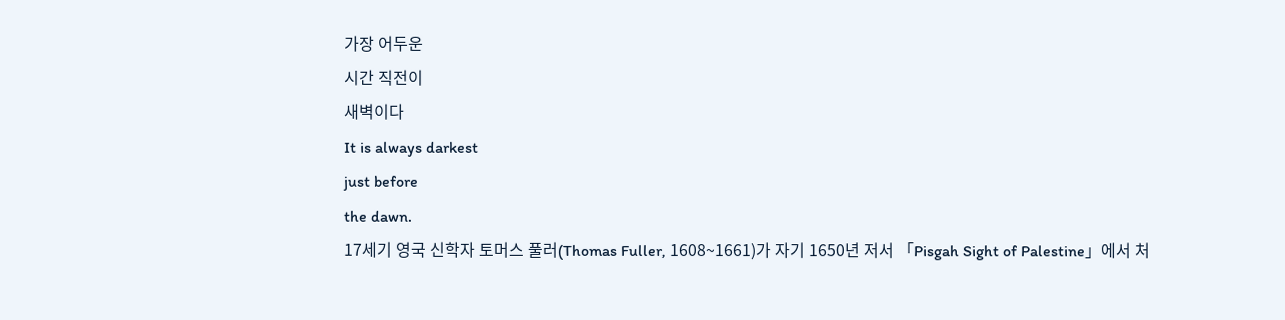가장 어두운
시간 직전이
새벽이다
It is always darkest
just before
the dawn.
17세기 영국 신학자 토머스 풀러(Thomas Fuller, 1608~1661)가 자기 1650년 저서 「Pisgah Sight of Palestine」에서 처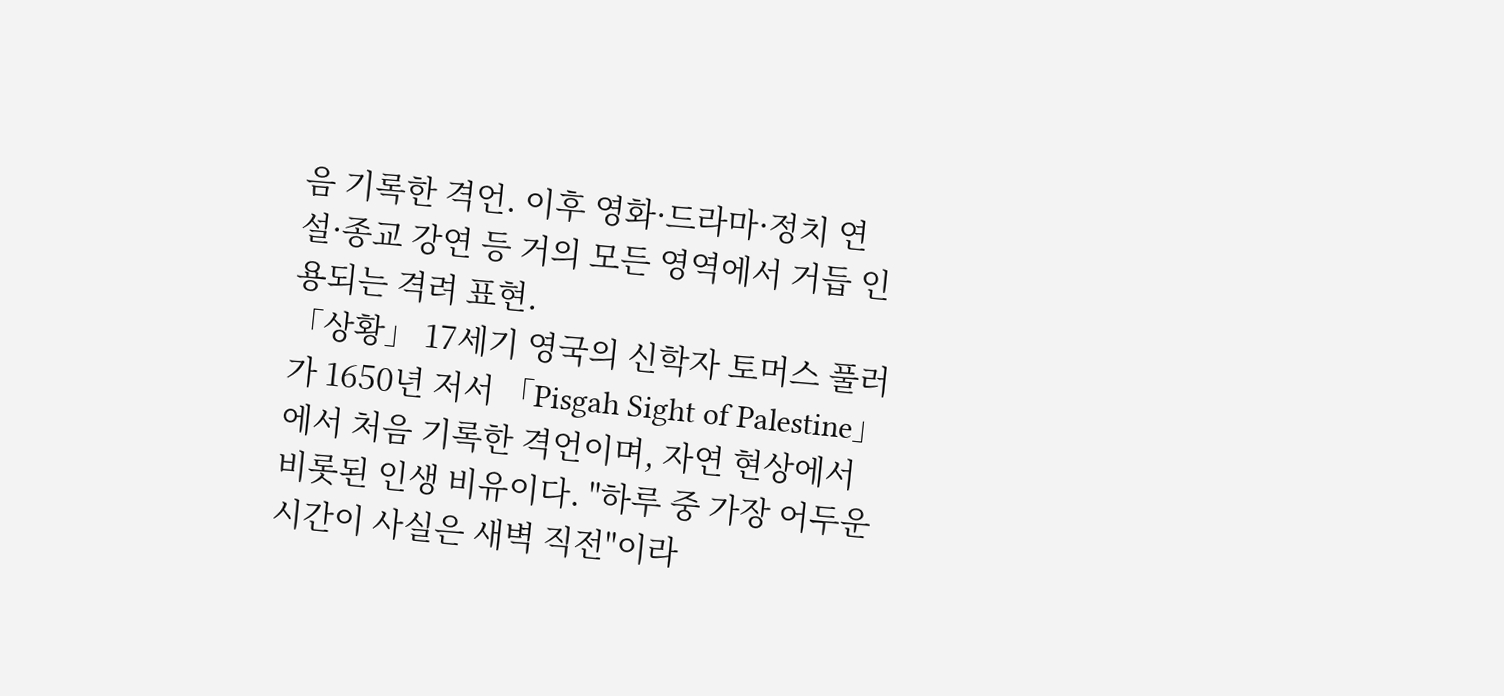음 기록한 격언. 이후 영화·드라마·정치 연설·종교 강연 등 거의 모든 영역에서 거듭 인용되는 격려 표현.
「상황」 17세기 영국의 신학자 토머스 풀러가 1650년 저서 「Pisgah Sight of Palestine」에서 처음 기록한 격언이며, 자연 현상에서 비롯된 인생 비유이다. "하루 중 가장 어두운 시간이 사실은 새벽 직전"이라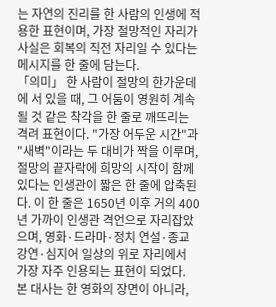는 자연의 진리를 한 사람의 인생에 적용한 표현이며, 가장 절망적인 자리가 사실은 회복의 직전 자리일 수 있다는 메시지를 한 줄에 담는다.
「의미」 한 사람이 절망의 한가운데에 서 있을 때, 그 어둠이 영원히 계속될 것 같은 착각을 한 줄로 깨뜨리는 격려 표현이다. "가장 어두운 시간"과 "새벽"이라는 두 대비가 짝을 이루며, 절망의 끝자락에 희망의 시작이 함께 있다는 인생관이 짧은 한 줄에 압축된다. 이 한 줄은 1650년 이후 거의 400년 가까이 인생관 격언으로 자리잡았으며, 영화·드라마·정치 연설·종교 강연·심지어 일상의 위로 자리에서 가장 자주 인용되는 표현이 되었다.
본 대사는 한 영화의 장면이 아니라,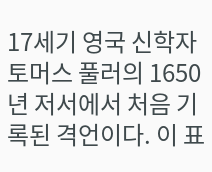17세기 영국 신학자 토머스 풀러의 1650년 저서에서 처음 기록된 격언이다. 이 표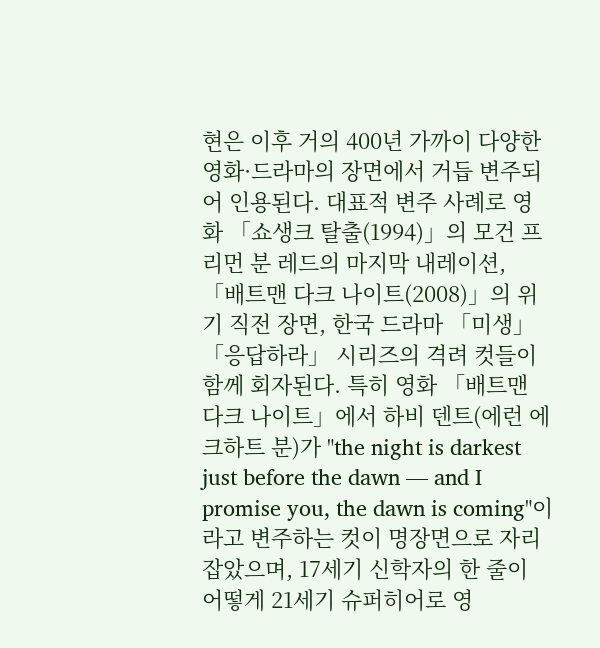현은 이후 거의 400년 가까이 다양한 영화·드라마의 장면에서 거듭 변주되어 인용된다. 대표적 변주 사례로 영화 「쇼생크 탈출(1994)」의 모건 프리먼 분 레드의 마지막 내레이션, 「배트맨 다크 나이트(2008)」의 위기 직전 장면, 한국 드라마 「미생」 「응답하라」 시리즈의 격려 컷들이 함께 회자된다. 특히 영화 「배트맨 다크 나이트」에서 하비 덴트(에런 에크하트 분)가 "the night is darkest just before the dawn — and I promise you, the dawn is coming"이라고 변주하는 컷이 명장면으로 자리잡았으며, 17세기 신학자의 한 줄이 어떻게 21세기 슈퍼히어로 영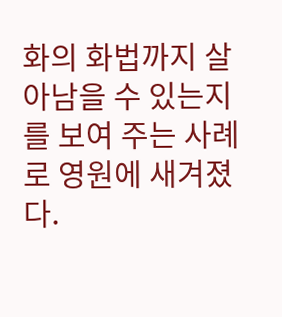화의 화법까지 살아남을 수 있는지를 보여 주는 사례로 영원에 새겨졌다.